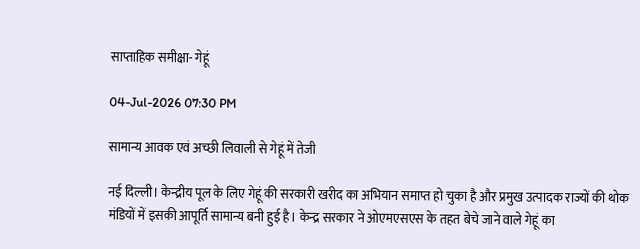साप्ताहिक समीक्षा- गेहूं

04-Jul-2026 07:30 PM

सामान्य आवक एवं अच्छी लिवाली से गेहूं में तेजी

नई दिल्ली। केन्द्रीय पूल के लिए गेहूं की सरकारी खरीद का अभियान समाप्त हो चुका है और प्रमुख उत्पादक राज्यों की थोक मंडियों में इसकी आपूर्ति सामान्य बनी हुई है। केन्द्र सरकार ने ओएमएसएस के तहत बेचे जाने वाले गेहूं का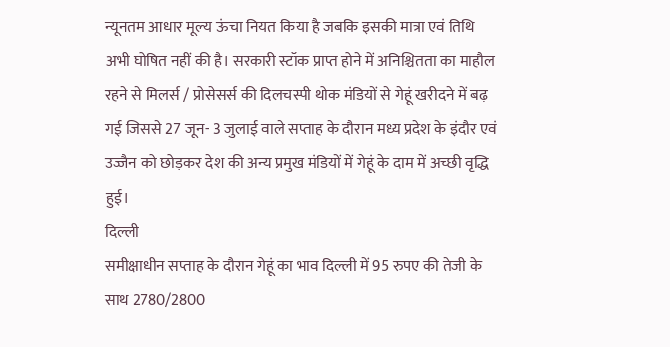न्यूनतम आधार मूल्य ऊंचा नियत किया है जबकि इसकी मात्रा एवं तिथि अभी घोषित नहीं की है। सरकारी स्टॉक प्राप्त होने में अनिश्चितता का माहौल रहने से मिलर्स / प्रोसेसर्स की दिलचस्पी थोक मंडियों से गेहूं खरीदने में बढ़ गई जिससे 27 जून- 3 जुलाई वाले सप्ताह के दौरान मध्य प्रदेश के इंदौर एवं उज्जैन को छोड़कर देश की अन्य प्रमुख मंडियों में गेहूं के दाम में अच्छी वृद्धि हुई।
दिल्ली
समीक्षाधीन सप्ताह के दौरान गेहूं का भाव दिल्ली में 95 रुपए की तेजी के साथ 2780/2800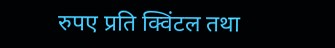रुपए प्रति क्विंटल तथा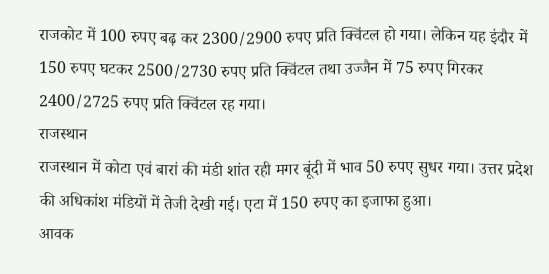राजकोट में 100 रुपए बढ़ कर 2300/2900 रुपए प्रति क्विंटल हो गया। लेकिन यह इंदौर में 150 रुपए घटकर 2500/2730 रुपए प्रति क्विंटल तथा उज्जैन में 75 रुपए गिरकर 2400/2725 रुपए प्रति क्विंटल रह गया।
राजस्थान
राजस्थान में कोटा एवं बारां की मंडी शांत रही मगर बूंदी में भाव 50 रुपए सुधर गया। उत्तर प्रदेश की अधिकांश मंडियों में तेजी देखी गई। एटा में 150 रुपए का इजाफा हुआ।
आवक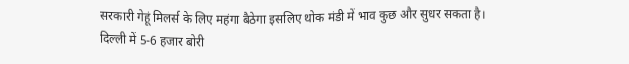सरकारी गेहूं मिलर्स के लिए महंगा बैठेगा इसलिए थोक मंडी में भाव कुछ और सुधर सकता है। दिल्ली में 5-6 हजार बोरी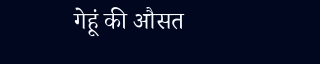गेहूं की औसत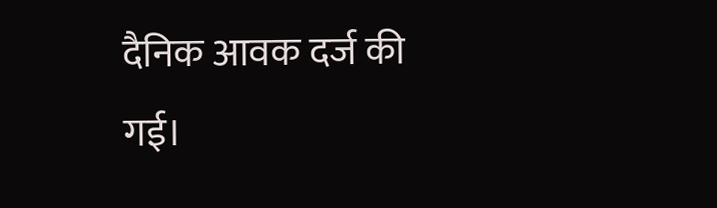दैनिक आवक दर्ज की गई।